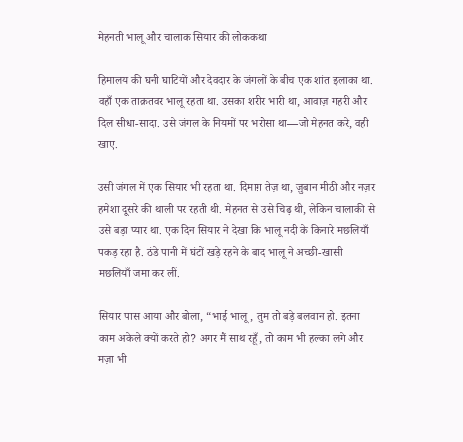मेहनती भालू और चालाक सियार की लोककथा

हिमालय की घनी घाटियों और देवदार के जंगलों के बीच एक शांत इलाका था. वहाँ एक ताक़तवर भालू रहता था. उसका शरीर भारी था, आवाज़ गहरी और दिल सीधा-सादा. उसे जंगल के नियमों पर भरोसा था—जो मेहनत करे, वही खाए.

उसी जंगल में एक सियार भी रहता था. दिमाग़ तेज़ था, ज़ुबान मीठी और नज़र हमेशा दूसरे की थाली पर रहती थी. मेहनत से उसे चिढ़ थी, लेकिन चालाकी से उसे बड़ा प्यार था. एक दिन सियार ने देखा कि भालू नदी के किनारे मछलियाँ पकड़ रहा है. ठंडे पानी में घंटों खड़े रहने के बाद भालू ने अच्छी-खासी मछलियाँ जमा कर लीं.

सियार पास आया और बोला, “भाई भालू, तुम तो बड़े बलवान हो. इतना काम अकेले क्यों करते हो? अगर मैं साथ रहूँ, तो काम भी हल्का लगे और मज़ा भी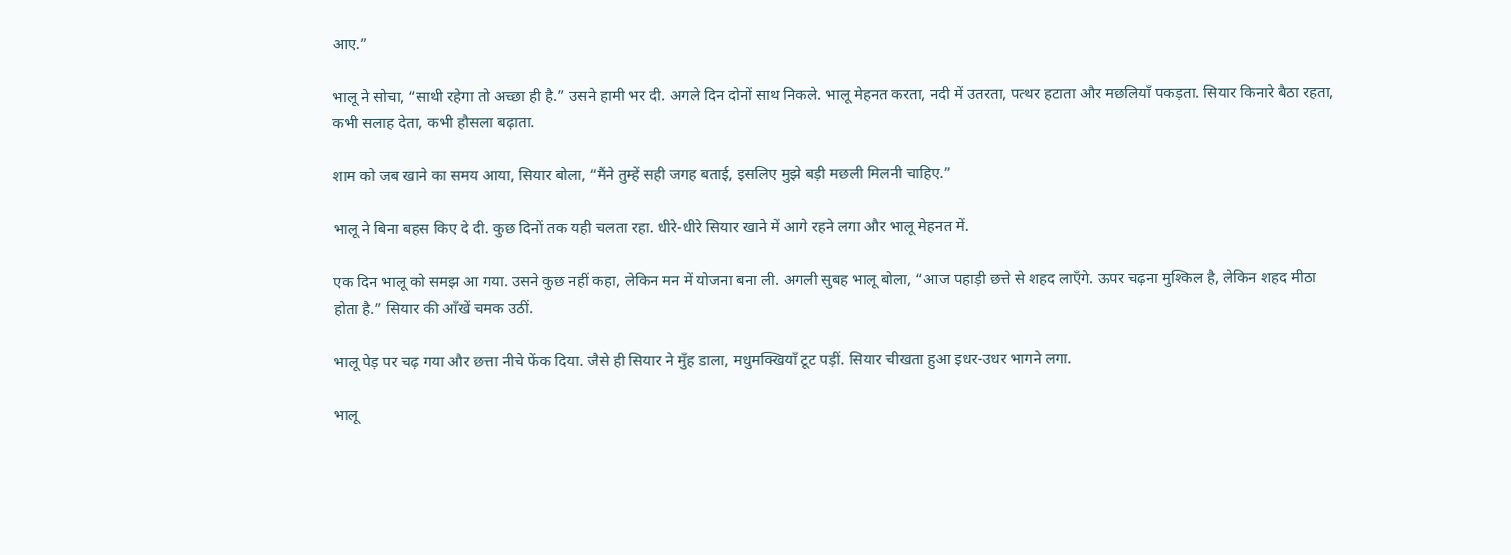आए.”

भालू ने सोचा, “साथी रहेगा तो अच्छा ही है.” उसने हामी भर दी. अगले दिन दोनों साथ निकले. भालू मेहनत करता, नदी में उतरता, पत्थर हटाता और मछलियाँ पकड़ता. सियार किनारे बैठा रहता, कभी सलाह देता, कभी हौसला बढ़ाता.

शाम को जब खाने का समय आया, सियार बोला, “मैंने तुम्हें सही जगह बताई, इसलिए मुझे बड़ी मछली मिलनी चाहिए.”

भालू ने बिना बहस किए दे दी. कुछ दिनों तक यही चलता रहा. धीरे-धीरे सियार खाने में आगे रहने लगा और भालू मेहनत में.

एक दिन भालू को समझ आ गया. उसने कुछ नहीं कहा, लेकिन मन में योजना बना ली. अगली सुबह भालू बोला, “आज पहाड़ी छत्ते से शहद लाएँगे. ऊपर चढ़ना मुश्किल है, लेकिन शहद मीठा होता है.” सियार की आँखें चमक उठीं.

भालू पेड़ पर चढ़ गया और छत्ता नीचे फेंक दिया. जैसे ही सियार ने मुँह डाला, मधुमक्खियाँ टूट पड़ीं. सियार चीखता हुआ इधर-उधर भागने लगा.

भालू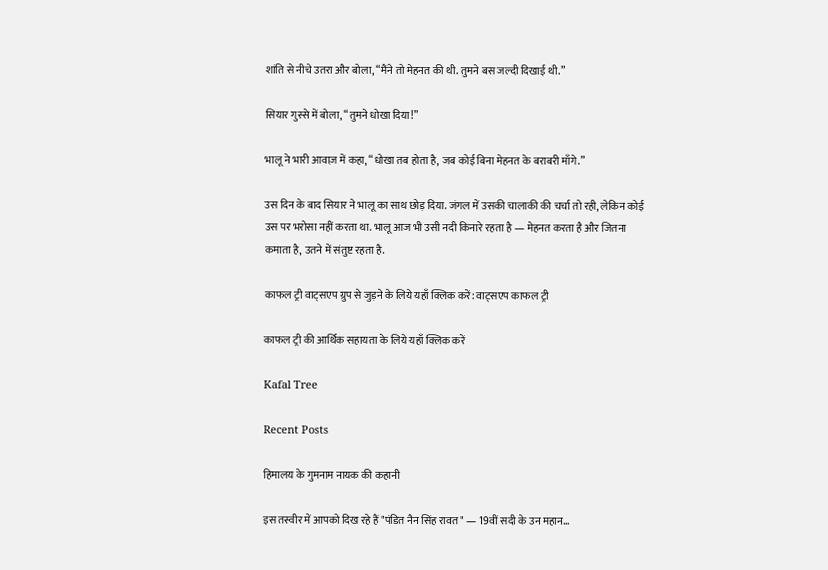शांति से नीचे उतरा और बोला, “मैंने तो मेहनत की थी. तुमने बस जल्दी दिखाई थी.”

सियार गुस्से में बोला, “तुमने धोखा दिया!”

भालू ने भारी आवाज़ में कहा, “धोखा तब होता है, जब कोई बिना मेहनत के बराबरी माँगे.”

उस दिन के बाद सियार ने भालू का साथ छोड़ दिया. जंगल में उसकी चालाकी की चर्चा तो रही, लेकिन कोई उस पर भरोसा नहीं करता था. भालू आज भी उसी नदी किनारे रहता है — मेहनत करता है और जितना कमाता है, उतने में संतुष्ट रहता है.

काफल ट्री वाट्सएप ग्रुप से जुड़ने के लिये यहाँ क्लिक करें: वाट्सएप काफल ट्री

काफल ट्री की आर्थिक सहायता के लिये यहाँ क्लिक करें

Kafal Tree

Recent Posts

हिमालय के गुमनाम नायक की कहानी

इस तस्वीर में आपको दिख रहे हैं "पंडित नैन सिंह रावत" — 19वीं सदी के उन महान…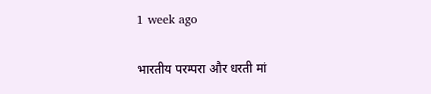1 week ago

भारतीय परम्परा और धरती मां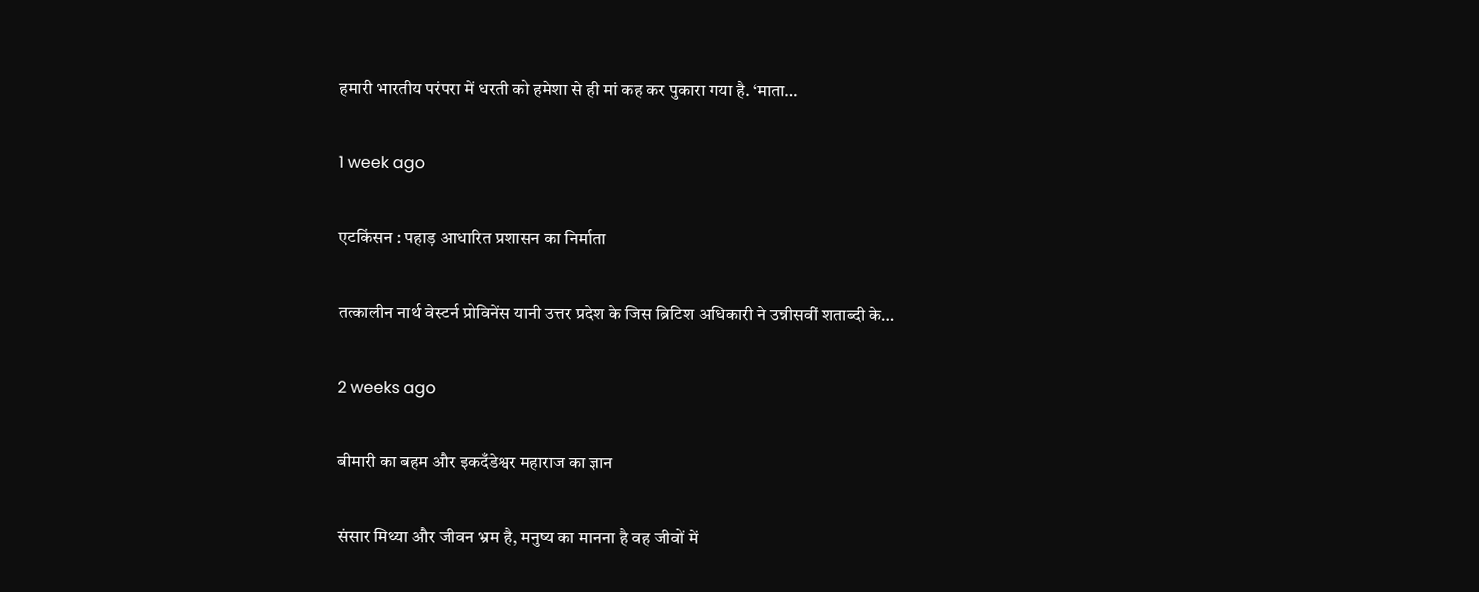हमारी भारतीय परंपरा में धरती को हमेशा से ही मां कह कर पुकारा गया है. ‘माता…

1 week ago

एटकिंसन : पहाड़ आधारित प्रशासन का निर्माता

तत्कालीन नार्थ वेस्टर्न प्रोविनेंस यानी उत्तर प्रदेश के जिस ब्रिटिश अधिकारी ने उन्नीसवीं शताब्दी के…

2 weeks ago

बीमारी का बहम और इकदँडेश्वर महाराज का ज्ञान

संसार मिथ्या और जीवन भ्रम है, मनुष्य का मानना है वह जीवों में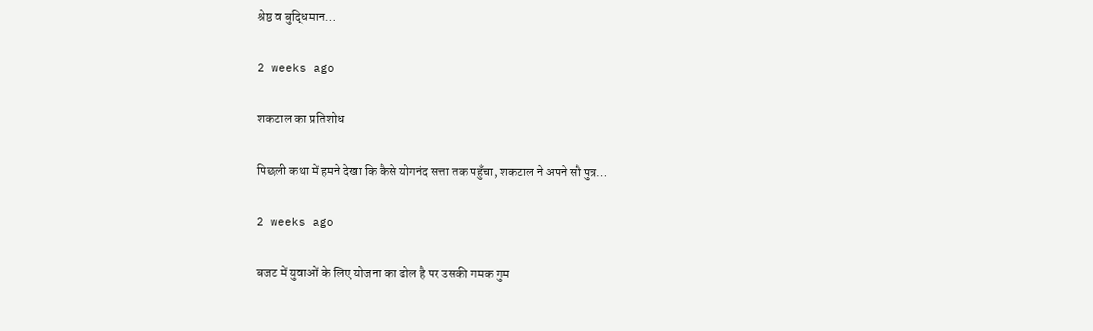श्रेष्ठ व बुद्धिमान…

2 weeks ago

शकटाल का प्रतिशोध

पिछली कथा में हमने देखा कि कैसे योगनंद सत्ता तक पहुँचा, शकटाल ने अपने सौ पुत्र…

2 weeks ago

बजट में युवाओं के लिए योजना का ढोल है पर उसकी गमक गुम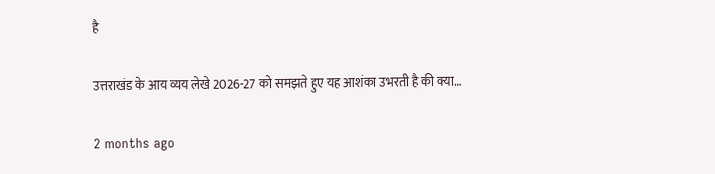है

उत्तराखंड के आय व्यय लेखे 2026-27 को समझते हुए यह आशंका उभरती है की क्या…

2 months ago